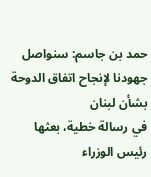حمد بن جاسم: سنواصل جهودنا لإنجاح اتفاق الدوحة بشأن لبنان
في رسالة خطية، بعثها رئيس الوزراء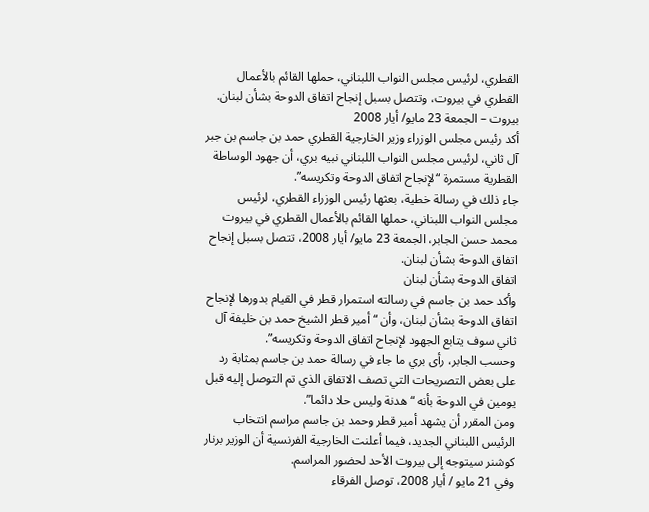القطري، لرئيس مجلس النواب اللبناني، حملها القائم بالأعمال القطري في بيروت، وتتصل بسبل إنجاح اتفاق الدوحة بشأن لبنان.
بيروت – الجمعة 23 مايو/ أيار 2008
أكد رئيس مجلس الوزراء وزير الخارجية القطري حمد بن جاسم بن جبر آل ثاني، لرئيس مجلس النواب اللبناني نبيه بري، أن جهود الوساطة القطرية مستمرة “لإنجاح اتفاق الدوحة وتكريسه”.
جاء ذلك في رسالة خطية، بعثها رئيس الوزراء القطري، لرئيس مجلس النواب اللبناني، حملها القائم بالأعمال القطري في بيروت محمد حسن الجابر، الجمعة 23 مايو/ أيار 2008، تتصل بسبل إنجاح اتفاق الدوحة بشأن لبنان.
اتفاق الدوحة بشأن لبنان
وأكد حمد بن جاسم في رسالته استمرار قطر في القيام بدورها لإنجاح اتفاق الدوحة بشأن لبنان، وأن “أمير قطر الشيخ حمد بن خليفة آل ثاني سوف يتابع الجهود لإنجاح اتفاق الدوحة وتكريسه”.
وحسب الجابر، رأى بري ما جاء في رسالة حمد بن جاسم بمثابة رد على بعض التصريحات التي تصف الاتفاق الذي تم التوصل إليه قبل يومين في الدوحة بأنه “هدنة وليس حلا دائما”.
ومن المقرر أن يشهد أمير قطر وحمد بن جاسم مراسم انتخاب الرئيس اللبناني الجديد، فيما أعلنت الخارجية الفرنسية أن الوزير برنار كوشنر سيتوجه إلى بيروت الأحد لحضور المراسم.
وفي 21 مايو / أيار 2008، توصل الفرقاء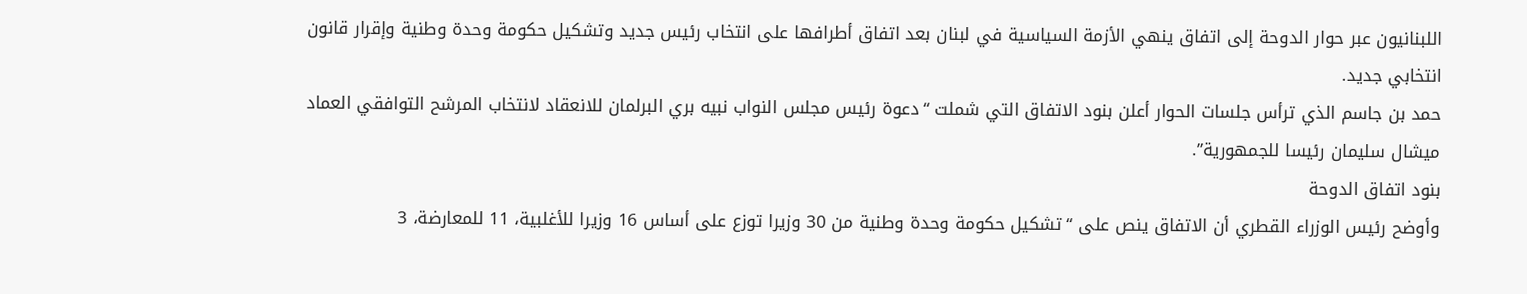اللبنانيون عبر حوار الدوحة إلى اتفاق ينهي الأزمة السياسية في لبنان بعد اتفاق أطرافها على انتخاب رئيس جديد وتشكيل حكومة وحدة وطنية وإقرار قانون انتخابي جديد.
حمد بن جاسم الذي ترأس جلسات الحوار أعلن بنود الاتفاق التي شملت “دعوة رئيس مجلس النواب نبيه بري البرلمان للانعقاد لانتخاب المرشح التوافقي العماد ميشال سليمان رئيسا للجمهورية”.
بنود اتفاق الدوحة
وأوضح رئيس الوزراء القطري أن الاتفاق ينص على “تشكيل حكومة وحدة وطنية من 30 وزيرا توزع على أساس 16 وزيرا للأغلبية، 11 للمعارضة، 3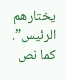يختارهم الرئيس”.
كما نص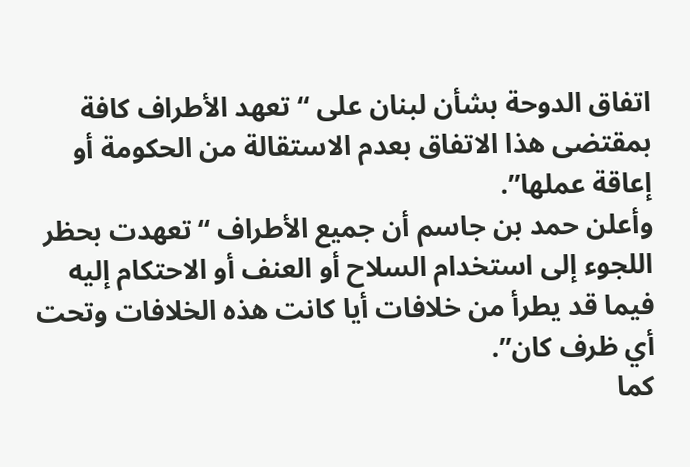اتفاق الدوحة بشأن لبنان على “تعهد الأطراف كافة بمقتضى هذا الاتفاق بعدم الاستقالة من الحكومة أو إعاقة عملها”.
وأعلن حمد بن جاسم أن جميع الأطراف “تعهدت بحظر اللجوء إلى استخدام السلاح أو العنف أو الاحتكام إليه فيما قد يطرأ من خلافات أيا كانت هذه الخلافات وتحت أي ظرف كان”.
كما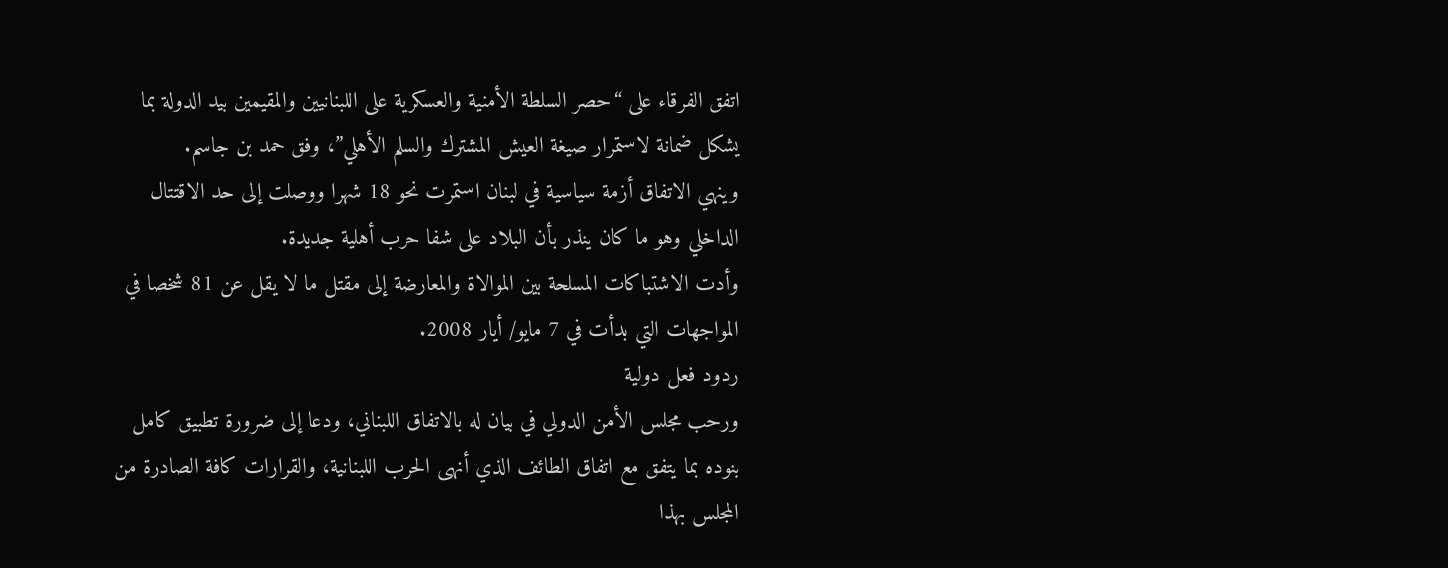اتفق الفرقاء على “حصر السلطة الأمنية والعسكرية على اللبنانيين والمقيمين بيد الدولة بما يشكل ضمانة لاستمرار صيغة العيش المشترك والسلم الأهلي”، وفق حمد بن جاسم.
وينهي الاتفاق أزمة سياسية في لبنان استمرت نحو 18 شهرا ووصلت إلى حد الاقتتال الداخلي وهو ما كان ينذر بأن البلاد على شفا حرب أهلية جديدة.
وأدت الاشتباكات المسلحة بين الموالاة والمعارضة إلى مقتل ما لا يقل عن 81 شخصا في المواجهات التي بدأت في 7 مايو/ أيار 2008.
ردود فعل دولية
ورحب مجلس الأمن الدولي في بيان له بالاتفاق اللبناني، ودعا إلى ضرورة تطبيق كامل بنوده بما يتفق مع اتفاق الطائف الذي أنهى الحرب اللبنانية، والقرارات كافة الصادرة من المجلس بهذا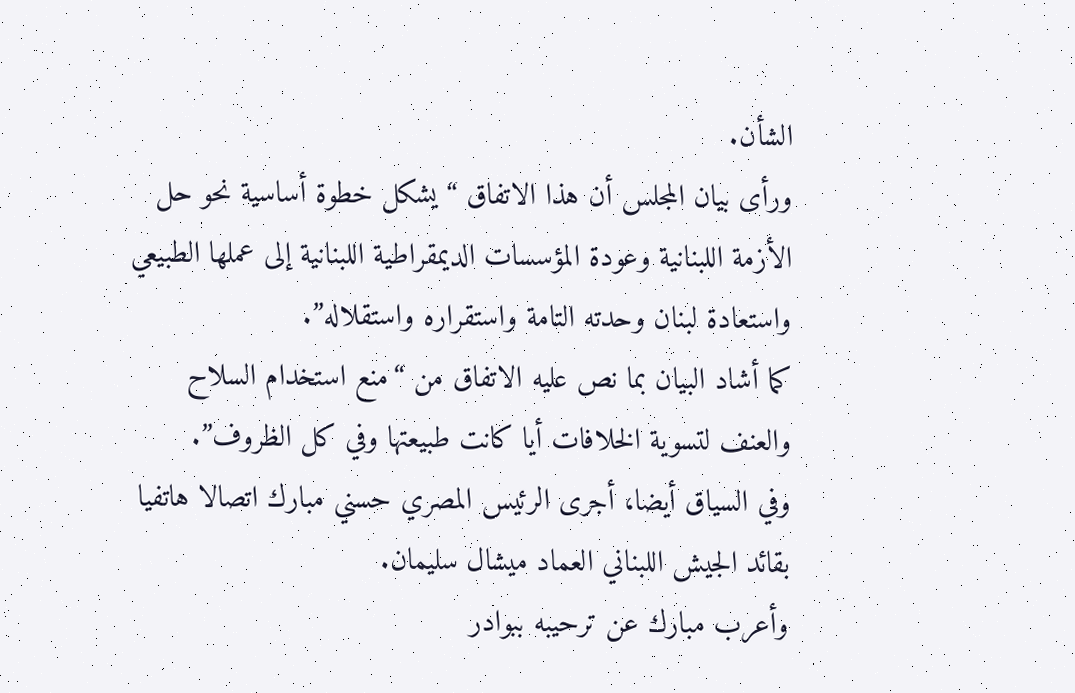الشأن.
ورأى بيان المجلس أن هذا الاتفاق “يشكل خطوة أساسية نحو حل الأزمة اللبنانية وعودة المؤسسات الديمقراطية اللبنانية إلى عملها الطبيعي واستعادة لبنان وحدته التامة واستقراره واستقلاله”.
كما أشاد البيان بما نص عليه الاتفاق من “منع استخدام السلاح والعنف لتسوية الخلافات أيا كانت طبيعتها وفي كل الظروف”.
وفي السياق أيضا، أجرى الرئيس المصري حسني مبارك اتصالا هاتفيا بقائد الجيش اللبناني العماد ميشال سليمان.
وأعرب مبارك عن ترحيبه ببوادر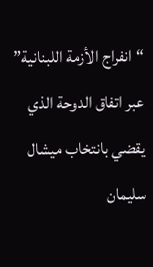“انفراج الأزمة اللبنانية” عبر اتفاق الدوحة الذي يقضي بانتخاب ميشال سليمان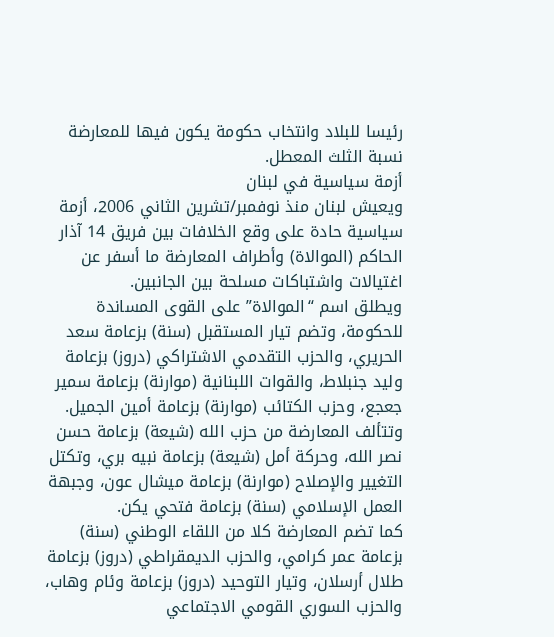رئيسا للبلاد وانتخاب حكومة يكون فيها للمعارضة نسبة الثلث المعطل.
أزمة سياسية في لبنان
ويعيش لبنان منذ نوفمبر/تشرين الثاني 2006، أزمة سياسية حادة على وقع الخلافات بين فريق 14 آذار الحاكم (الموالاة) وأطراف المعارضة ما أسفر عن اغتيالات واشتباكات مسلحة بين الجانبين.
ويطلق اسم “الموالاة” على القوى المساندة للحكومة، وتضم تيار المستقبل (سنة) بزعامة سعد الحريري، والحزب التقدمي الاشتراكي (دروز) بزعامة وليد جنبلاط، والقوات اللبنانية (موارنة) بزعامة سمير جعجع، وحزب الكتائب (موارنة) بزعامة أمين الجميل.
وتتألف المعارضة من حزب الله (شيعة) بزعامة حسن نصر الله، وحركة أمل (شيعة) بزعامة نبيه بري، وتكتل التغيير والإصلاح (موارنة) بزعامة ميشال عون، وجبهة العمل الإسلامي (سنة) بزعامة فتحي يكن.
كما تضم المعارضة كلا من اللقاء الوطني (سنة) بزعامة عمر كرامي، والحزب الديمقراطي (دروز) بزعامة طلال أرسلان، وتيار التوحيد (دروز) بزعامة وئام وهاب، والحزب السوري القومي الاجتماعي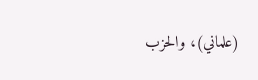(علماني)، والحزب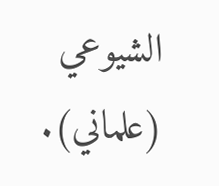الشيوعي (علماني).